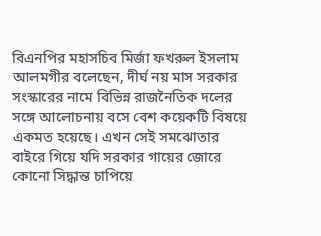বিএনপির মহাসচিব মির্জা ফখরুল ইসলাম আলমগীর বলেছেন, দীর্ঘ নয় মাস সরকার সংস্কারের নামে বিভিন্ন রাজনৈতিক দলের সঙ্গে আলোচনায় বসে বেশ কয়েকটি বিষয়ে একমত হয়েছে। এখন সেই সমঝোতার বাইরে গিয়ে যদি সরকার গায়ের জোরে কোনো সিদ্ধান্ত চাপিয়ে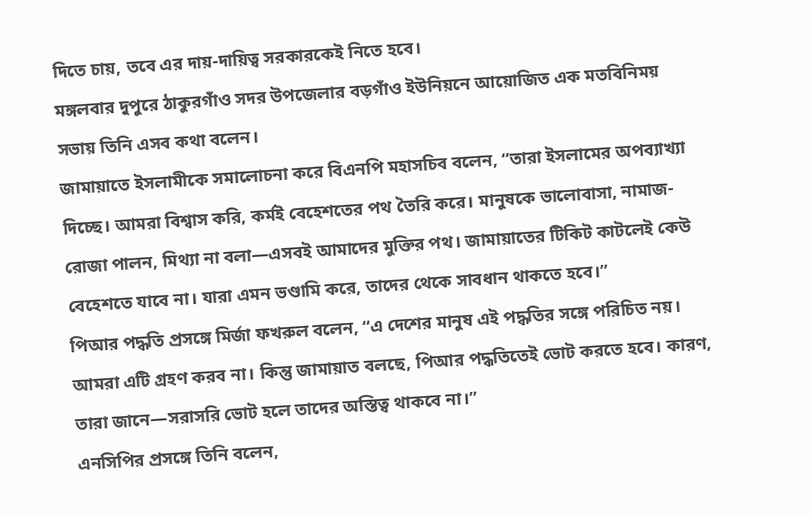দিতে চায়, তবে এর দায়-দায়িত্ব সরকারকেই নিতে হবে।
মঙ্গলবার দুপুরে ঠাকুরগাঁও সদর উপজেলার বড়গাঁও ইউনিয়নে আয়োজিত এক মতবিনিময় সভায় তিনি এসব কথা বলেন।
জামায়াতে ইসলামীকে সমালোচনা করে বিএনপি মহাসচিব বলেন, “তারা ইসলামের অপব্যাখ্যা দিচ্ছে। আমরা বিশ্বাস করি, কর্মই বেহেশতের পথ তৈরি করে। মানুষকে ভালোবাসা, নামাজ-রোজা পালন, মিথ্যা না বলা—এসবই আমাদের মুক্তির পথ। জামায়াতের টিকিট কাটলেই কেউ বেহেশতে যাবে না। যারা এমন ভণ্ডামি করে, তাদের থেকে সাবধান থাকতে হবে।”
পিআর পদ্ধতি প্রসঙ্গে মির্জা ফখরুল বলেন, “এ দেশের মানুষ এই পদ্ধতির সঙ্গে পরিচিত নয়। আমরা এটি গ্রহণ করব না। কিন্তু জামায়াত বলছে, পিআর পদ্ধতিতেই ভোট করতে হবে। কারণ, তারা জানে—সরাসরি ভোট হলে তাদের অস্তিত্ব থাকবে না।”
এনসিপির প্রসঙ্গে তিনি বলেন,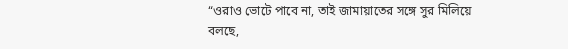“ওরাও ভোটে পাবে না, তাই জামায়াতের সঙ্গে সুর মিলিয়ে বলছে,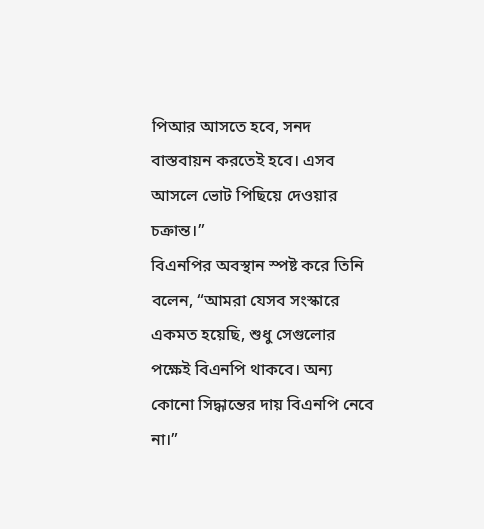পিআর আসতে হবে, সনদ বাস্তবায়ন করতেই হবে। এসব আসলে ভোট পিছিয়ে দেওয়ার চক্রান্ত।”
বিএনপির অবস্থান স্পষ্ট করে তিনি বলেন, “আমরা যেসব সংস্কারে একমত হয়েছি, শুধু সেগুলোর পক্ষেই বিএনপি থাকবে। অন্য কোনো সিদ্ধান্তের দায় বিএনপি নেবে না।”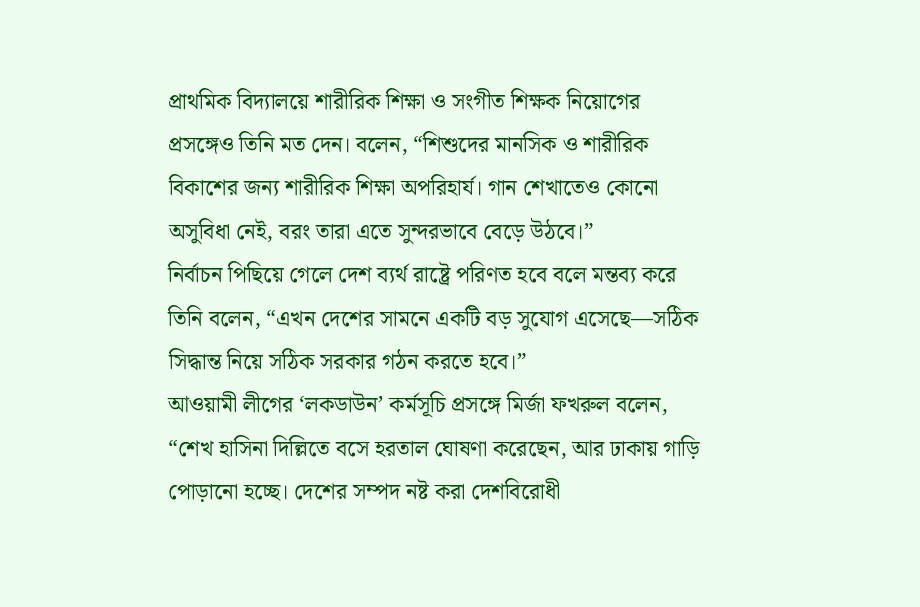প্রাথমিক বিদ্যালয়ে শারীরিক শিক্ষা ও সংগীত শিক্ষক নিয়োগের প্রসঙ্গেও তিনি মত দেন। বলেন, “শিশুদের মানসিক ও শারীরিক বিকাশের জন্য শারীরিক শিক্ষা অপরিহার্য। গান শেখাতেও কোনো অসুবিধা নেই, বরং তারা এতে সুন্দরভাবে বেড়ে উঠবে।”
নির্বাচন পিছিয়ে গেলে দেশ ব্যর্থ রাষ্ট্রে পরিণত হবে বলে মন্তব্য করে তিনি বলেন, “এখন দেশের সামনে একটি বড় সুযোগ এসেছে—সঠিক সিদ্ধান্ত নিয়ে সঠিক সরকার গঠন করতে হবে।”
আওয়ামী লীগের ‘লকডাউন’ কর্মসূচি প্রসঙ্গে মির্জা ফখরুল বলেন, “শেখ হাসিনা দিল্লিতে বসে হরতাল ঘোষণা করেছেন, আর ঢাকায় গাড়ি পোড়ানো হচ্ছে। দেশের সম্পদ নষ্ট করা দেশবিরোধী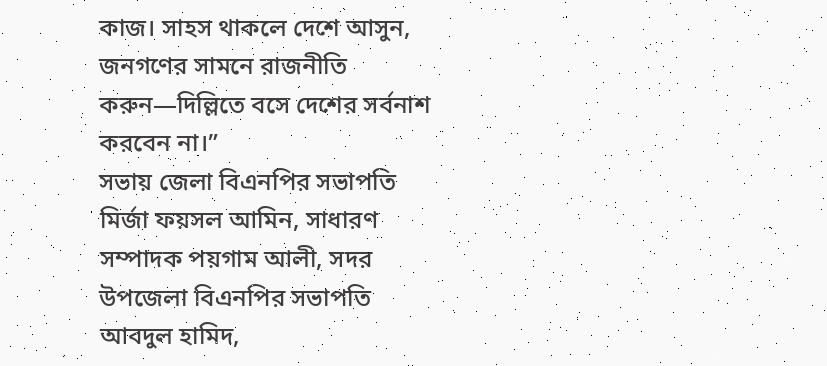কাজ। সাহস থাকলে দেশে আসুন, জনগণের সামনে রাজনীতি করুন—দিল্লিতে বসে দেশের সর্বনাশ করবেন না।”
সভায় জেলা বিএনপির সভাপতি মির্জা ফয়সল আমিন, সাধারণ সম্পাদক পয়গাম আলী, সদর উপজেলা বিএনপির সভাপতি আবদুল হামিদ,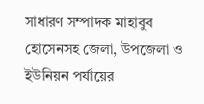সাধারণ সম্পাদক মাহাবুব হোসেনসহ জেলা, উপজেলা ও ইউনিয়ন পর্যায়ের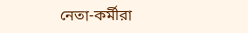নেতা-কর্মীরা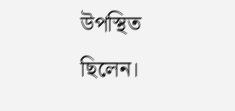উপস্থিত ছিলেন।